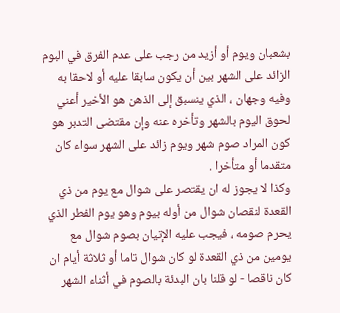بشعبان ويوم أو أزيد من رجب على عدم الفرق في البوم الزائد على الشهر بين أن يكون سابقا عليه أو لاحقا به وفيه وجهان ، الذي ينسبق إلى الذهن هو الأخير أعني لحوق اليوم بالشهر وتأخره عنه وإن مقتضى التدبر هو كون المراد صوم شهر ويوم زائد على الشهر سواء كان متقدما أو متأخرا .
وكذا لا يجوز له ان يقتصر على شوال مع يوم من ذي القعدة لنقصان شوال من أوله بيوم وهو يوم الفطر الذي يحرم صومه ، فيجب عليه الإتيان بصوم شوال مع يومين من ذي القعدة لو كان شوال تاما أو ثلاثة أيام ان كان ناقصا - لو قلنا بان البدئة بالصوم في أثناء الشهر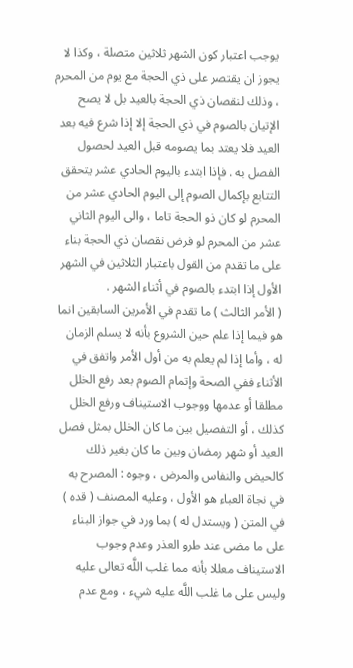يوجب اعتبار كون الشهر ثلاثين متصلة ، وكذا لا يجوز ان يقتصر على ذي الحجة مع يوم من المحرم ، وذلك لنقصان ذي الحجة بالعيد بل لا يصح الإتيان بالصوم في ذي الحجة إلا إذا شرع فيه بعد العيد فلا يعتد بما يصومه قبل العيد لحصول الفصل به . فإذا ابتدء باليوم الحادي عشر يتحقق التتابع بإكمال الصوم إلى اليوم الحادي عشر من المحرم لو كان ذو الحجة تاما ، والى اليوم الثاني عشر من المحرم لو فرض نقصان ذي الحجة بناء على ما تقدم من القول باعتبار الثلاثين في الشهر الأول إذا ابتدء بالصوم في أثناء الشهر .
( الأمر الثالث ) ما تقدم في الأمرين السابقين انما هو فيما إذا علم حين الشروع بأنه لا يسلم الزمان له ، وأما إذا لم يعلم به من أول الأمر واتفق في الأثناء ففي الصحة وإتمام الصوم بعد رفع الخلل مطلقا أو عدمها ووجوب الاستيناف ورفع الخلل كذلك ، أو التفصيل بين ما كان الخلل بمثل فصل العيد أو شهر رمضان وبين ما كان بغير ذلك كالحيض والنفاس والمرض ، وجوه : المصرح به في نجاة العباء هو الأول ، وعليه المصنف ( قده ) في المتن ( ويستدل له ) بما ورد في جواز البناء على ما مضى عند طرو العذر وعدم وجوب الاستيناف معللا بأنه مما غلب اللَّه تعالى عليه وليس على ما غلب اللَّه عليه شيء ، ومع عدم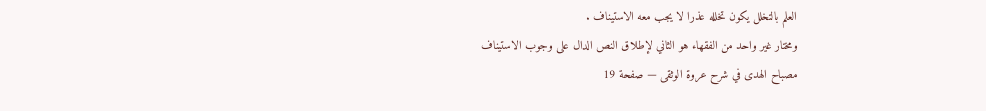العلم بالتخلل يكون تخلله عذرا لا يجب معه الاستيناف .
ومختار غير واحد من الفقهاء هو الثاني لإطلاق النص الدال على وجوب الاستيناف
مصباح الهدى في شرح عروة الوثقى — صفحة 19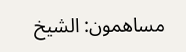مساهمون: الشيخ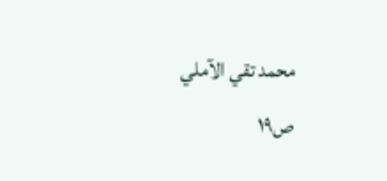محمد تقي الآملي
ص١٩